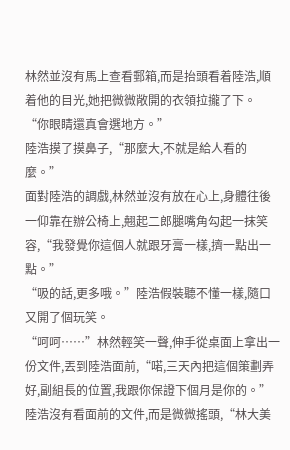林然並沒有馬上查看郵箱,而是抬頭看着陸浩,順着他的目光,她把微微敞開的衣領拉攏了下。
“你眼睛還真會選地方。”
陸浩摸了摸鼻子,“那麼大,不就是給人看的麼。”
面對陸浩的調戲,林然並沒有放在心上,身體往後一仰靠在辦公椅上,翹起二郎腿嘴角勾起一抹笑容,“我發覺你這個人就跟牙膏一樣,擠一點出一點。”
“吸的話,更多哦。”陸浩假裝聽不懂一樣,隨口又開了個玩笑。
“呵呵……”林然輕笑一聲,伸手從桌面上拿出一份文件,丟到陸浩面前,“喏,三天內把這個策劃弄好,副組長的位置,我跟你保證下個月是你的。”
陸浩沒有看面前的文件,而是微微搖頭,“林大美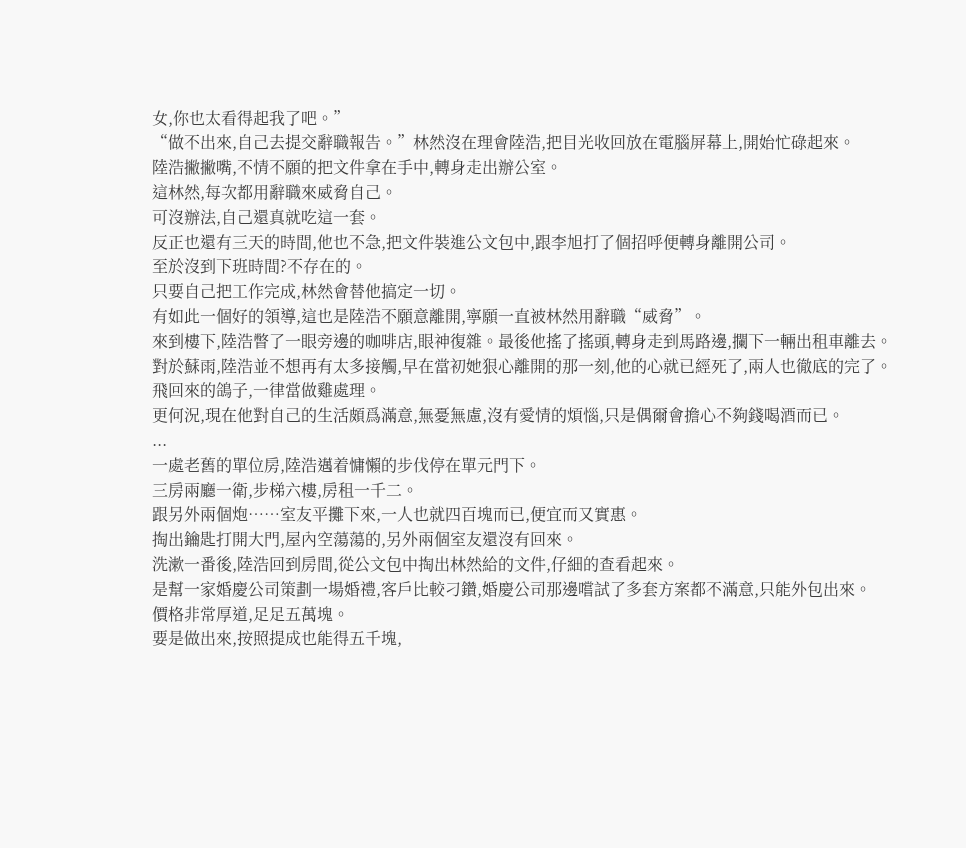女,你也太看得起我了吧。”
“做不出來,自己去提交辭職報告。”林然沒在理會陸浩,把目光收回放在電腦屏幕上,開始忙碌起來。
陸浩撇撇嘴,不情不願的把文件拿在手中,轉身走出辦公室。
這林然,每次都用辭職來威脅自己。
可沒辦法,自己還真就吃這一套。
反正也還有三天的時間,他也不急,把文件裝進公文包中,跟李旭打了個招呼便轉身離開公司。
至於沒到下班時間?不存在的。
只要自己把工作完成,林然會替他搞定一切。
有如此一個好的領導,這也是陸浩不願意離開,寧願一直被林然用辭職“威脅”。
來到樓下,陸浩瞥了一眼旁邊的咖啡店,眼神復雜。最後他搖了搖頭,轉身走到馬路邊,攔下一輛出租車離去。
對於蘇雨,陸浩並不想再有太多接觸,早在當初她狠心離開的那一刻,他的心就已經死了,兩人也徹底的完了。
飛回來的鴿子,一律當做雞處理。
更何況,現在他對自己的生活頗爲滿意,無憂無慮,沒有愛情的煩惱,只是偶爾會擔心不夠錢喝酒而已。
...
一處老舊的單位房,陸浩邁着慵懶的步伐停在單元門下。
三房兩廳一衛,步梯六樓,房租一千二。
跟另外兩個炮……室友平攤下來,一人也就四百塊而已,便宜而又實惠。
掏出鑰匙打開大門,屋內空蕩蕩的,另外兩個室友還沒有回來。
洗漱一番後,陸浩回到房間,從公文包中掏出林然給的文件,仔細的查看起來。
是幫一家婚慶公司策劃一場婚禮,客戶比較刁鑽,婚慶公司那邊嚐試了多套方案都不滿意,只能外包出來。
價格非常厚道,足足五萬塊。
要是做出來,按照提成也能得五千塊,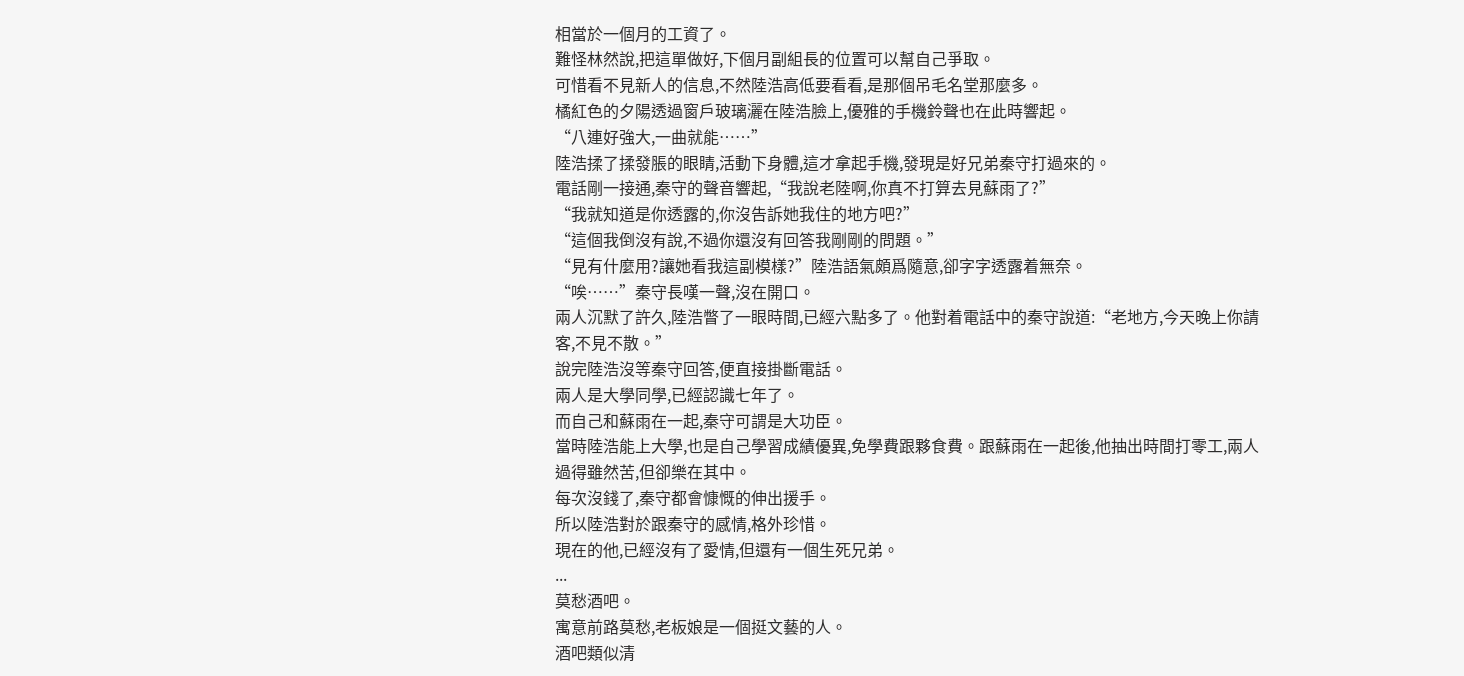相當於一個月的工資了。
難怪林然說,把這單做好,下個月副組長的位置可以幫自己爭取。
可惜看不見新人的信息,不然陸浩高低要看看,是那個吊毛名堂那麼多。
橘紅色的夕陽透過窗戶玻璃灑在陸浩臉上,優雅的手機鈴聲也在此時響起。
“八連好強大,一曲就能……”
陸浩揉了揉發脹的眼睛,活動下身體,這才拿起手機,發現是好兄弟秦守打過來的。
電話剛一接通,秦守的聲音響起,“我說老陸啊,你真不打算去見蘇雨了?”
“我就知道是你透露的,你沒告訴她我住的地方吧?”
“這個我倒沒有說,不過你還沒有回答我剛剛的問題。”
“見有什麼用?讓她看我這副模樣?”陸浩語氣頗爲隨意,卻字字透露着無奈。
“唉……”秦守長嘆一聲,沒在開口。
兩人沉默了許久,陸浩瞥了一眼時間,已經六點多了。他對着電話中的秦守說道:“老地方,今天晚上你請客,不見不散。”
說完陸浩沒等秦守回答,便直接掛斷電話。
兩人是大學同學,已經認識七年了。
而自己和蘇雨在一起,秦守可謂是大功臣。
當時陸浩能上大學,也是自己學習成績優異,免學費跟夥食費。跟蘇雨在一起後,他抽出時間打零工,兩人過得雖然苦,但卻樂在其中。
每次沒錢了,秦守都會慷慨的伸出援手。
所以陸浩對於跟秦守的感情,格外珍惜。
現在的他,已經沒有了愛情,但還有一個生死兄弟。
...
莫愁酒吧。
寓意前路莫愁,老板娘是一個挺文藝的人。
酒吧類似清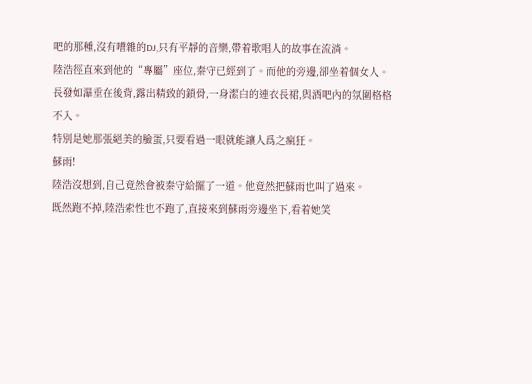吧的那種,沒有嘈雜的DJ,只有平靜的音樂,帶着歌唱人的故事在流淌。
陸浩徑直來到他的“專屬”座位,秦守已經到了。而他的旁邊,卻坐着個女人。
長發如瀑垂在後背,露出精致的鎖骨,一身潔白的連衣長裙,與酒吧內的氛圍格格不入。
特別是她那張絕美的臉蛋,只要看過一眼就能讓人爲之瘋狂。
蘇雨!
陸浩沒想到,自己竟然會被秦守給擺了一道。他竟然把蘇雨也叫了過來。
既然跑不掉,陸浩索性也不跑了,直接來到蘇雨旁邊坐下,看着她笑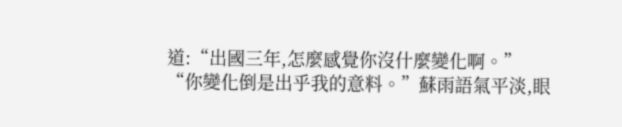道:“出國三年,怎麼感覺你沒什麼變化啊。”
“你變化倒是出乎我的意料。”蘇雨語氣平淡,眼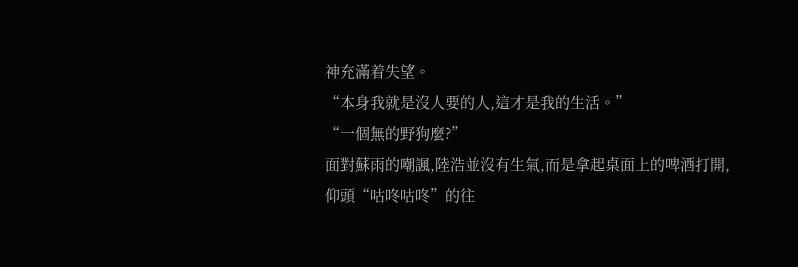神充滿着失望。
“本身我就是沒人要的人,這才是我的生活。”
“一個無的野狗麼?”
面對蘇雨的嘲諷,陸浩並沒有生氣,而是拿起桌面上的啤酒打開,仰頭“咕咚咕咚”的往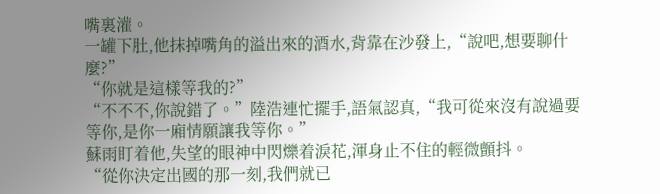嘴裏灌。
一罐下肚,他抹掉嘴角的溢出來的酒水,背靠在沙發上,“說吧,想要聊什麼?”
“你就是這樣等我的?”
“不不不,你說錯了。”陸浩連忙擺手,語氣認真,“我可從來沒有說過要等你,是你一廂情願讓我等你。”
蘇雨盯着他,失望的眼神中閃爍着淚花,渾身止不住的輕微顫抖。
“從你決定出國的那一刻,我們就已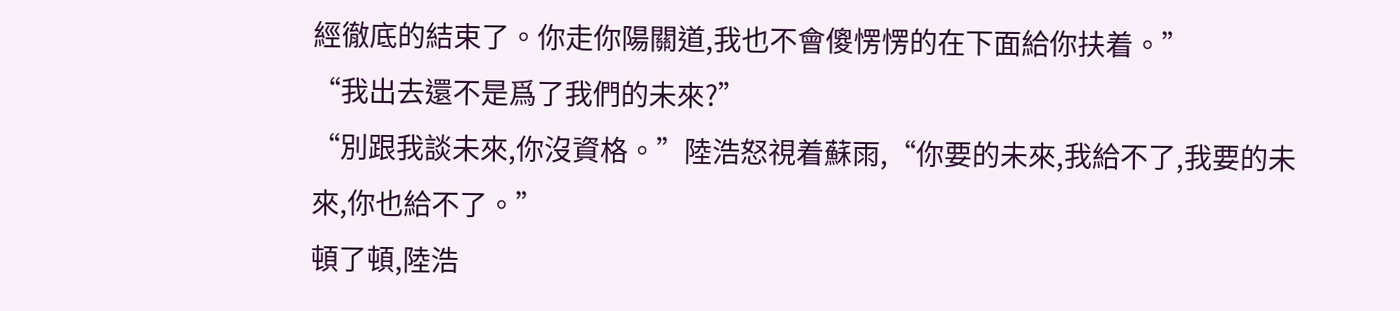經徹底的結束了。你走你陽關道,我也不會傻愣愣的在下面給你扶着。”
“我出去還不是爲了我們的未來?”
“別跟我談未來,你沒資格。”陸浩怒視着蘇雨,“你要的未來,我給不了,我要的未來,你也給不了。”
頓了頓,陸浩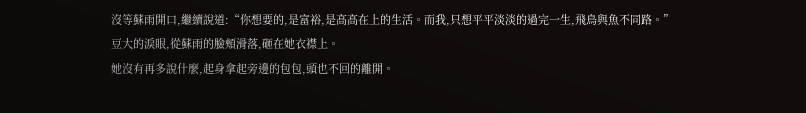沒等蘇雨開口,繼續說道:“你想要的,是富裕,是高高在上的生活。而我,只想平平淡淡的過完一生,飛鳥與魚不同路。”
豆大的淚眼,從蘇雨的臉頰滑落,砸在她衣襟上。
她沒有再多說什麼,起身拿起旁邊的包包,頭也不回的離開。